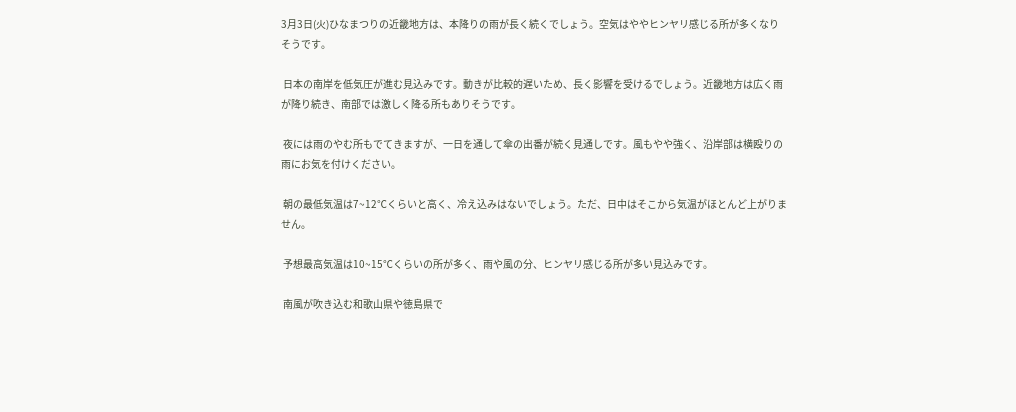3月3日(火)ひなまつりの近畿地方は、本降りの雨が長く続くでしょう。空気はややヒンヤリ感じる所が多くなりそうです。

 日本の南岸を低気圧が進む見込みです。動きが比較的遅いため、長く影響を受けるでしょう。近畿地方は広く雨が降り続き、南部では激しく降る所もありそうです。

 夜には雨のやむ所もでてきますが、一日を通して傘の出番が続く見通しです。風もやや強く、沿岸部は横殴りの雨にお気を付けください。

 朝の最低気温は7~12℃くらいと高く、冷え込みはないでしょう。ただ、日中はそこから気温がほとんど上がりません。

 予想最高気温は10~15℃くらいの所が多く、雨や風の分、ヒンヤリ感じる所が多い見込みです。

 南風が吹き込む和歌山県や徳島県で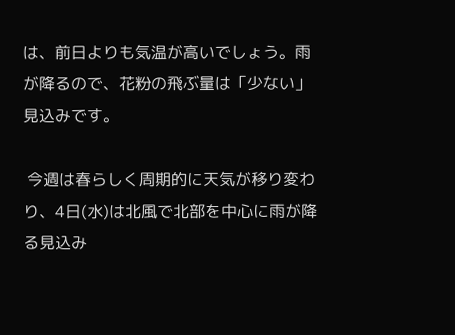は、前日よりも気温が高いでしょう。雨が降るので、花粉の飛ぶ量は「少ない」見込みです。

 今週は春らしく周期的に天気が移り変わり、4日(水)は北風で北部を中心に雨が降る見込み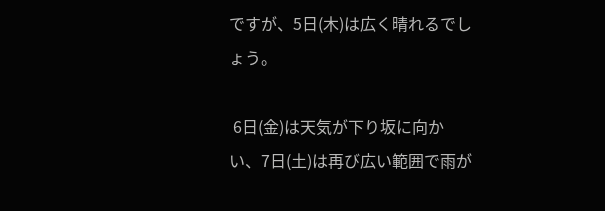ですが、5日(木)は広く晴れるでしょう。

 6日(金)は天気が下り坂に向かい、7日(土)は再び広い範囲で雨が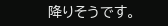降りそうです。